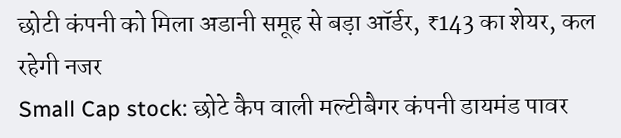छोटी कंपनी को मिला अडानी समूह से बड़ा ऑर्डर, ₹143 का शेयर, कल रहेगी नजर
Small Cap stock: छोटे कैप वाली मल्टीबैगर कंपनी डायमंड पावर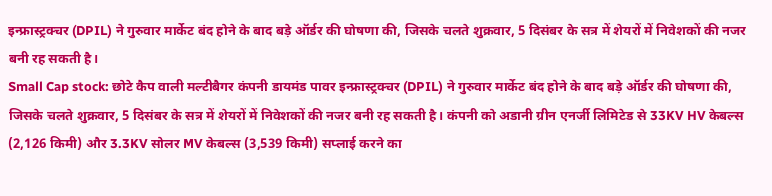इन्फ्रास्ट्रक्चर (DPIL) ने गुरुवार मार्केट बंद होने के बाद बड़े ऑर्डर की घोषणा की, जिसके चलते शुक्रवार, 5 दिसंबर के सत्र में शेयरों में निवेशकों की नजर बनी रह सकती है।
Small Cap stock: छोटे कैप वाली मल्टीबैगर कंपनी डायमंड पावर इन्फ्रास्ट्रक्चर (DPIL) ने गुरुवार मार्केट बंद होने के बाद बड़े ऑर्डर की घोषणा की, जिसके चलते शुक्रवार, 5 दिसंबर के सत्र में शेयरों में निवेशकों की नजर बनी रह सकती है। कंपनी को अडानी ग्रीन एनर्जी लिमिटेड से 33KV HV केबल्स (2,126 किमी) और 3.3KV सोलर MV केबल्स (3,539 किमी) सप्लाई करने का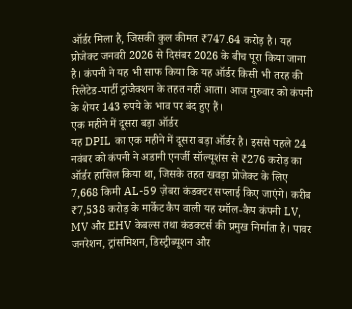ऑर्डर मिला है, जिसकी कुल कीमत ₹747.64 करोड़ है। यह प्रोजेक्ट जनवरी 2026 से दिसंबर 2026 के बीच पूरा किया जाना है। कंपनी ने यह भी साफ किया कि यह ऑर्डर किसी भी तरह की रिलेटेड-पार्टी ट्रांजैक्शन के तहत नहीं आता। आज गुरुवार को कंपनी के शेयर 143 रुपये के भाव पर बंद हुए हैं।
एक महीने में दूसरा बड़ा ऑर्डर
यह DPIL का एक महीने में दूसरा बड़ा ऑर्डर है। इससे पहले 24 नवंबर को कंपनी ने अडानी एनर्जी सॉल्यूशंस से ₹276 करोड़ का ऑर्डर हासिल किया था, जिसके तहत खवड़ा प्रोजेक्ट के लिए 7,668 किमी AL-59 ज़ेबरा कंडक्टर सप्लाई किए जाएंगे। करीब ₹7,538 करोड़ के मार्केट कैप वाली यह स्मॉल-कैप कंपनी LV, MV और EHV केबल्स तथा कंडक्टर्स की प्रमुख निर्माता है। पावर जनरेशन, ट्रांसमिशन, डिस्ट्रीब्यूशन और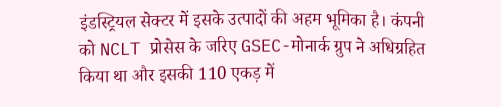इंडस्ट्रियल सेक्टर में इसके उत्पादों की अहम भूमिका है। कंपनी को NCLT प्रोसेस के जरिए GSEC-मोनार्क ग्रुप ने अधिग्रहित किया था और इसकी 110 एकड़ में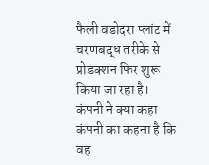फैली वडोदरा प्लांट में चरणबद्ध तरीके से प्रोडक्शन फिर शुरू किया जा रहा है।
कंपनी ने क्या कहा
कंपनी का कहना है कि वह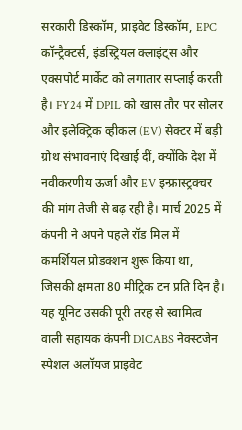सरकारी डिस्कॉम, प्राइवेट डिस्कॉम, EPC कॉन्ट्रैक्टर्स, इंडस्ट्रियल क्लाइंट्स और एक्सपोर्ट मार्केट को लगातार सप्लाई करती है। FY24 में DPIL को खास तौर पर सोलर और इलेक्ट्रिक व्हीकल (EV) सेक्टर में बड़ी ग्रोथ संभावनाएं दिखाई दीं, क्योंकि देश में नवीकरणीय ऊर्जा और EV इन्फ्रास्ट्रक्चर की मांग तेजी से बढ़ रही है। मार्च 2025 में कंपनी ने अपने पहले रॉड मिल में कमर्शियल प्रोडक्शन शुरू किया था, जिसकी क्षमता 80 मीट्रिक टन प्रति दिन है। यह यूनिट उसकी पूरी तरह से स्वामित्व वाली सहायक कंपनी DICABS नेक्स्टजेन स्पेशल अलॉयज प्राइवेट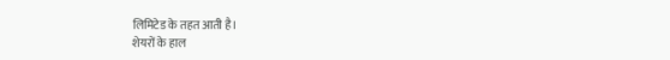लिमिटेड के तहत आती है।
शेयरों के हाल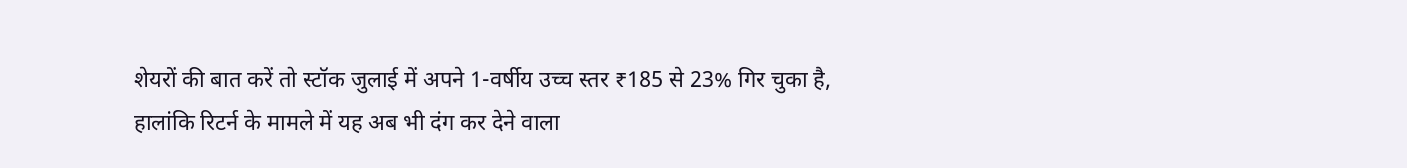शेयरों की बात करें तो स्टॉक जुलाई में अपने 1-वर्षीय उच्च स्तर ₹185 से 23% गिर चुका है, हालांकि रिटर्न के मामले में यह अब भी दंग कर देने वाला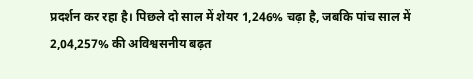प्रदर्शन कर रहा है। पिछले दो साल में शेयर 1,246% चढ़ा है, जबकि पांच साल में 2,04,257% की अविश्वसनीय बढ़त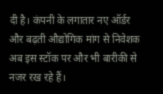दी है। कंपनी के लगातार नए ऑर्डर और बढ़ती औद्योगिक मांग से निवेशक अब इस स्टॉक पर और भी बारीकी से नजर रख रहे हैं।